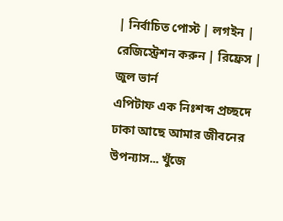| নির্বাচিত পোস্ট | লগইন | রেজিস্ট্রেশন করুন | রিফ্রেস |
জুল ভার্ন
এপিটাফ এক নিঃশব্দ প্রচ্ছদে ঢাকা আছে আমার জীবনের উপন্যাস... খুঁজে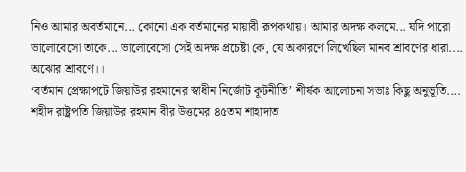নিও আমার অবর্তমানে... কোনো এক বর্তমানের মায়াবী রূপকথায়। আমার অদক্ষ কলমে... যদি পারো ভালোবেসো তাকে... ভালোবেসো সেই অদক্ষ প্রচেষ্টা কে, যে অকারণে লিখেছিল মানব শ্রাবণের ধারা.... অঝোর শ্রাবণে।।
‘বর্তমান প্রেক্ষাপটে জিয়াউর রহমানের স্বাধীন নির্জোট কূটনীতি’ শীর্ষক আলোচনা সভাঃ কিছু অনুভূতি....
শহীদ রাষ্ট্রপতি জিয়াউর রহমান বীর উত্তমের ৪৫তম শাহাদাত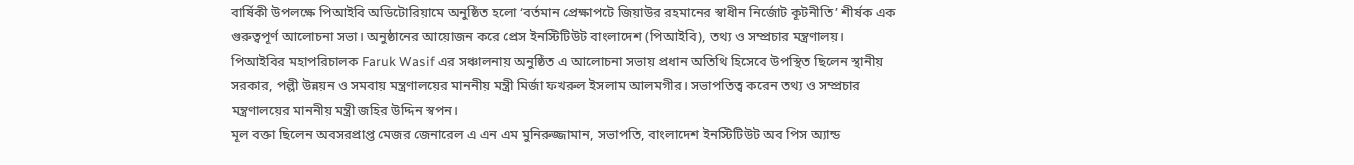বার্ষিকী উপলক্ষে পিআইবি অডিটোরিয়ামে অনুষ্ঠিত হলো ‘বর্তমান প্রেক্ষাপটে জিয়াউর রহমানের স্বাধীন নির্জোট কূটনীতি’ শীর্ষক এক গুরুত্বপূর্ণ আলোচনা সভা। অনুষ্ঠানের আয়োজন করে প্রেস ইনস্টিটিউট বাংলাদেশ (পিআইবি), তথ্য ও সম্প্রচার মন্ত্রণালয়।
পিআইবির মহাপরিচালক Faruk Wasif এর সঞ্চালনায় অনুষ্ঠিত এ আলোচনা সভায় প্রধান অতিথি হিসেবে উপস্থিত ছিলেন স্থানীয় সরকার, পল্লী উন্নয়ন ও সমবায় মন্ত্রণালয়ের মাননীয় মন্ত্রী মির্জা ফখরুল ইসলাম আলমগীর। সভাপতিত্ব করেন তথ্য ও সম্প্রচার মন্ত্রণালয়ের মাননীয় মন্ত্রী জহির উদ্দিন স্বপন।
মূল বক্তা ছিলেন অবসরপ্রাপ্ত মেজর জেনারেল এ এন এম মুনিরুজ্জামান, সভাপতি, বাংলাদেশ ইনস্টিটিউট অব পিস অ্যান্ড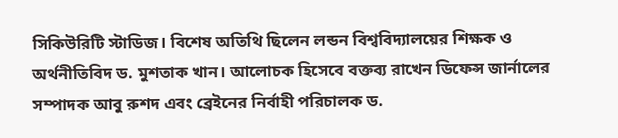সিকিউরিটি স্টাডিজ। বিশেষ অতিথি ছিলেন লন্ডন বিশ্ববিদ্যালয়ের শিক্ষক ও অর্থনীতিবিদ ড. মুশতাক খান। আলোচক হিসেবে বক্তব্য রাখেন ডিফেন্স জার্নালের সম্পাদক আবু রুশদ এবং ব্রেইনের নির্বাহী পরিচালক ড.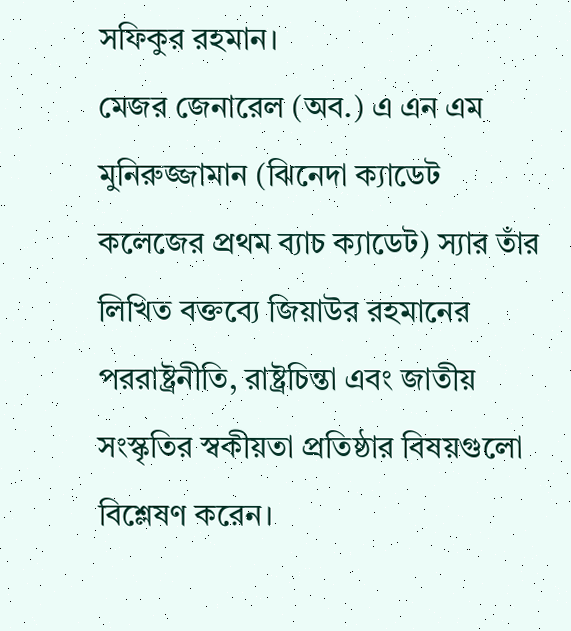সফিকুর রহমান।
মেজর জেনারেল (অব.) এ এন এম মুনিরুজ্জামান (ঝিনেদা ক্যাডেট কলেজের প্রথম ব্যাচ ক্যাডেট) স্যার তাঁর লিখিত বক্তব্যে জিয়াউর রহমানের পররাষ্ট্রনীতি, রাষ্ট্রচিন্তা এবং জাতীয় সংস্কৃতির স্বকীয়তা প্রতিষ্ঠার বিষয়গুলো বিশ্লেষণ করেন।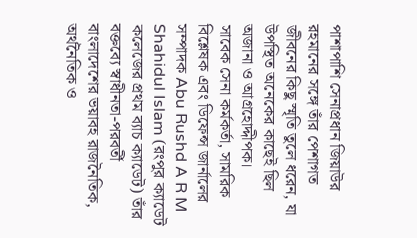পাশাপাশি সেনাপ্রধান জিয়াউর রহমানের সঙ্গে তাঁর পেশাগত জীবনের কিছু স্মৃতি তুলে ধরেন, যা উপস্থিত অনেকের কাছেই ছিল অজানা ও আগ্রহোদ্দীপক।
সাবেক সেনা কর্মকর্তা, সামরিক বিশ্লেষক এবং ডিফেন্স জার্নালের সম্পাদক Abu Rushd A R M Shahidul Islam (রংপুর ক্যাডেট কলেজের প্রথম ব্যাচ ক্যাডেট) তাঁর বক্তব্যে স্বাধীনতা-পরবর্তী বাংলাদেশের ভয়াবহ রাজনৈতিক, অর্থনৈতিক ও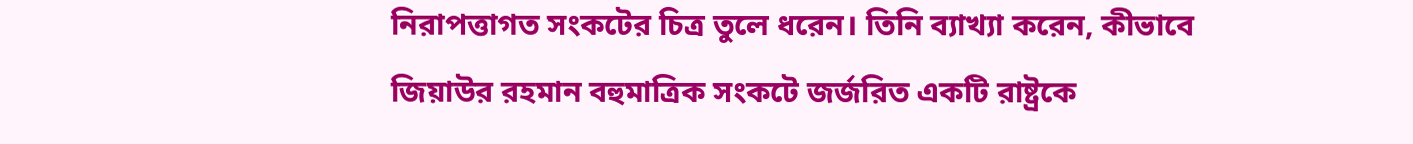নিরাপত্তাগত সংকটের চিত্র তুলে ধরেন। তিনি ব্যাখ্যা করেন, কীভাবে জিয়াউর রহমান বহুমাত্রিক সংকটে জর্জরিত একটি রাষ্ট্রকে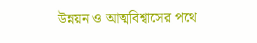উন্নয়ন ও আত্মবিশ্বাসের পথে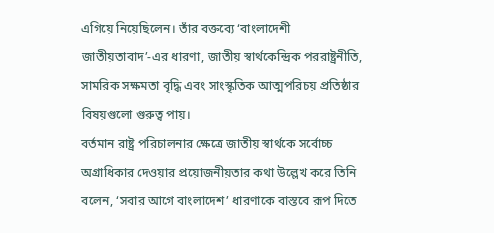এগিয়ে নিয়েছিলেন। তাঁর বক্তব্যে ‘বাংলাদেশী জাতীয়তাবাদ’-এর ধারণা, জাতীয় স্বার্থকেন্দ্রিক পররাষ্ট্রনীতি, সামরিক সক্ষমতা বৃদ্ধি এবং সাংস্কৃতিক আত্মপরিচয় প্রতিষ্ঠার বিষয়গুলো গুরুত্ব পায়।
বর্তমান রাষ্ট্র পরিচালনার ক্ষেত্রে জাতীয় স্বার্থকে সর্বোচ্চ অগ্রাধিকার দেওয়ার প্রয়োজনীয়তার কথা উল্লেখ করে তিনি বলেন, ‘সবার আগে বাংলাদেশ’ ধারণাকে বাস্তবে রূপ দিতে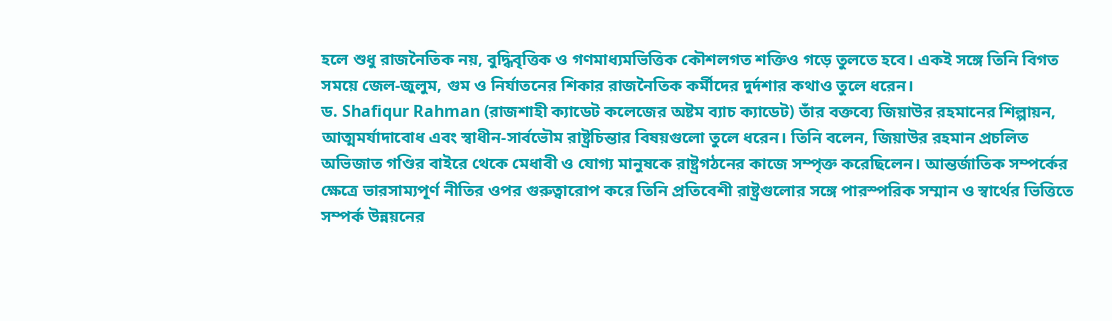হলে শুধু রাজনৈতিক নয়, বুদ্ধিবৃত্তিক ও গণমাধ্যমভিত্তিক কৌশলগত শক্তিও গড়ে তুলতে হবে। একই সঙ্গে তিনি বিগত সময়ে জেল-জুলুম, গুম ও নির্যাতনের শিকার রাজনৈতিক কর্মীদের দুর্দশার কথাও তুলে ধরেন।
ড. Shafiqur Rahman (রাজশাহী ক্যাডেট কলেজের অষ্টম ব্যাচ ক্যাডেট) তাঁর বক্তব্যে জিয়াউর রহমানের শিল্পায়ন, আত্মমর্যাদাবোধ এবং স্বাধীন-সার্বভৌম রাষ্ট্রচিন্তার বিষয়গুলো তুলে ধরেন। তিনি বলেন, জিয়াউর রহমান প্রচলিত অভিজাত গণ্ডির বাইরে থেকে মেধাবী ও যোগ্য মানুষকে রাষ্ট্রগঠনের কাজে সম্পৃক্ত করেছিলেন। আন্তর্জাতিক সম্পর্কের ক্ষেত্রে ভারসাম্যপূর্ণ নীতির ওপর গুরুত্বারোপ করে তিনি প্রতিবেশী রাষ্ট্রগুলোর সঙ্গে পারস্পরিক সম্মান ও স্বার্থের ভিত্তিতে সম্পর্ক উন্নয়নের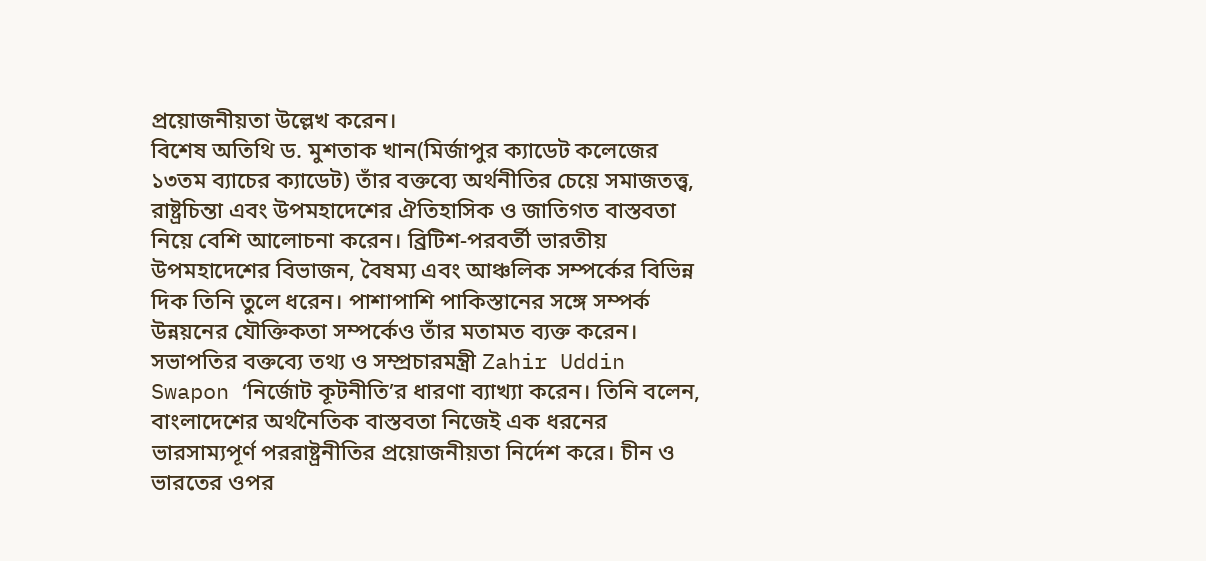প্রয়োজনীয়তা উল্লেখ করেন।
বিশেষ অতিথি ড. মুশতাক খান(মির্জাপুর ক্যাডেট কলেজের ১৩তম ব্যাচের ক্যাডেট) তাঁর বক্তব্যে অর্থনীতির চেয়ে সমাজতত্ত্ব, রাষ্ট্রচিন্তা এবং উপমহাদেশের ঐতিহাসিক ও জাতিগত বাস্তবতা নিয়ে বেশি আলোচনা করেন। ব্রিটিশ-পরবর্তী ভারতীয় উপমহাদেশের বিভাজন, বৈষম্য এবং আঞ্চলিক সম্পর্কের বিভিন্ন দিক তিনি তুলে ধরেন। পাশাপাশি পাকিস্তানের সঙ্গে সম্পর্ক উন্নয়নের যৌক্তিকতা সম্পর্কেও তাঁর মতামত ব্যক্ত করেন।
সভাপতির বক্তব্যে তথ্য ও সম্প্রচারমন্ত্রী Zahir Uddin Swapon ‘নির্জোট কূটনীতি’র ধারণা ব্যাখ্যা করেন। তিনি বলেন, বাংলাদেশের অর্থনৈতিক বাস্তবতা নিজেই এক ধরনের ভারসাম্যপূর্ণ পররাষ্ট্রনীতির প্রয়োজনীয়তা নির্দেশ করে। চীন ও ভারতের ওপর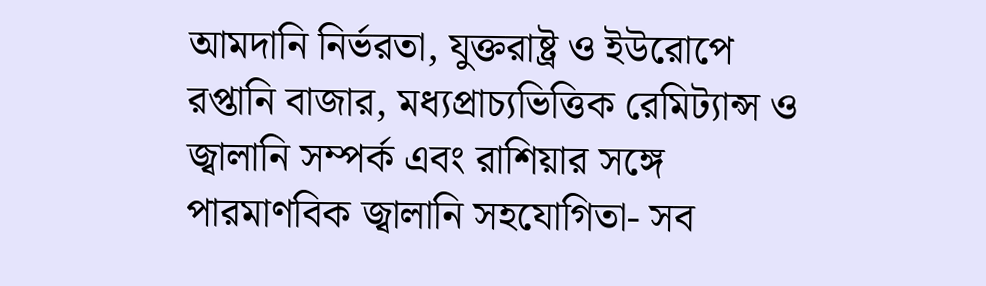আমদানি নির্ভরতা, যুক্তরাষ্ট্র ও ইউরোপে রপ্তানি বাজার, মধ্যপ্রাচ্যভিত্তিক রেমিট্যান্স ও জ্বালানি সম্পর্ক এবং রাশিয়ার সঙ্গে পারমাণবিক জ্বালানি সহযোগিতা- সব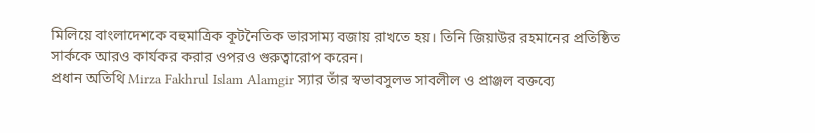মিলিয়ে বাংলাদেশকে বহুমাত্রিক কূটনৈতিক ভারসাম্য বজায় রাখতে হয়। তিনি জিয়াউর রহমানের প্রতিষ্ঠিত সার্ককে আরও কার্যকর করার ওপরও গুরুত্বারোপ করেন।
প্রধান অতিথি Mirza Fakhrul Islam Alamgir স্যার তাঁর স্বভাবসুলভ সাবলীল ও প্রাঞ্জল বক্তব্যে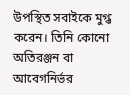উপস্থিত সবাইকে মুগ্ধ করেন। তিনি কোনো অতিরঞ্জন বা আবেগনির্ভর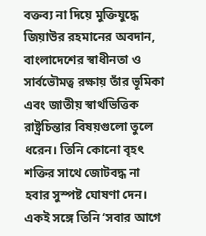বক্তব্য না দিয়ে মুক্তিযুদ্ধে জিয়াউর রহমানের অবদান, বাংলাদেশের স্বাধীনতা ও সার্বভৌমত্ব রক্ষায় তাঁর ভূমিকা এবং জাতীয় স্বার্থভিত্তিক রাষ্ট্রচিন্তার বিষয়গুলো তুলে ধরেন। তিনি কোনো বৃহৎ শক্তির সাথে জোটবদ্ধ না হবার সুস্পষ্ট ঘোষণা দেন। একই সঙ্গে তিনি ‘সবার আগে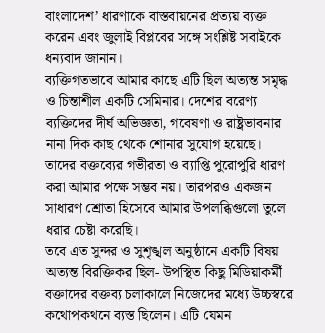বাংলাদেশ’ ধারণাকে বাস্তবায়নের প্রত্যয় ব্যক্ত করেন এবং জুলাই বিপ্লবের সঙ্গে সংশ্লিষ্ট সবাইকে ধন্যবাদ জানান।
ব্যক্তিগতভাবে আমার কাছে এটি ছিল অত্যন্ত সমৃদ্ধ ও চিন্তাশীল একটি সেমিনার। দেশের বরেণ্য ব্যক্তিদের দীর্ঘ অভিজ্ঞতা, গবেষণা ও রাষ্ট্রভাবনার নানা দিক কাছ থেকে শোনার সুযোগ হয়েছে। তাদের বক্তব্যের গভীরতা ও ব্যাপ্তি পুরোপুরি ধারণ করা আমার পক্ষে সম্ভব নয়। তারপরও একজন সাধারণ শ্রোতা হিসেবে আমার উপলব্ধিগুলো তুলে ধরার চেষ্টা করেছি।
তবে এত সুন্দর ও সুশৃঙ্খল অনুষ্ঠানে একটি বিষয় অত্যন্ত বিরক্তিকর ছিল- উপস্থিত কিছু মিডিয়াকর্মী বক্তাদের বক্তব্য চলাকালে নিজেদের মধ্যে উচ্চস্বরে কথোপকথনে ব্যস্ত ছিলেন। এটি যেমন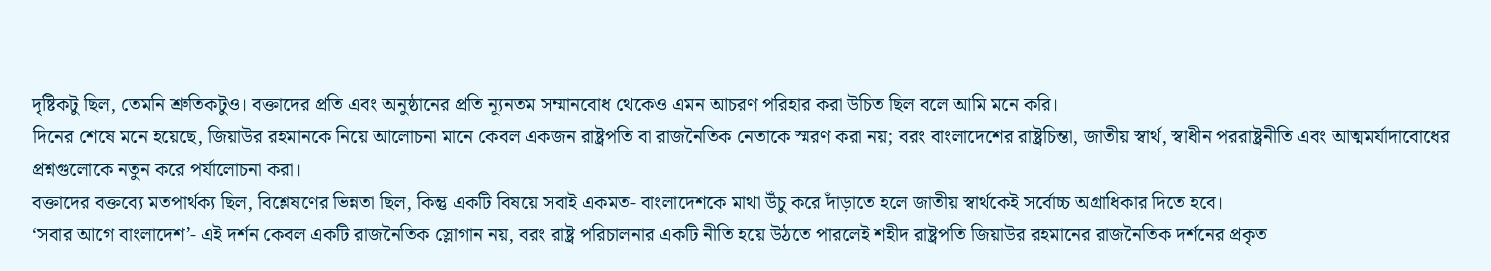দৃষ্টিকটু ছিল, তেমনি শ্রুতিকটুও। বক্তাদের প্রতি এবং অনুষ্ঠানের প্রতি ন্যূনতম সম্মানবোধ থেকেও এমন আচরণ পরিহার করা উচিত ছিল বলে আমি মনে করি।
দিনের শেষে মনে হয়েছে, জিয়াউর রহমানকে নিয়ে আলোচনা মানে কেবল একজন রাষ্ট্রপতি বা রাজনৈতিক নেতাকে স্মরণ করা নয়; বরং বাংলাদেশের রাষ্ট্রচিন্তা, জাতীয় স্বার্থ, স্বাধীন পররাষ্ট্রনীতি এবং আত্মমর্যাদাবোধের প্রশ্নগুলোকে নতুন করে পর্যালোচনা করা।
বক্তাদের বক্তব্যে মতপার্থক্য ছিল, বিশ্লেষণের ভিন্নতা ছিল, কিন্তু একটি বিষয়ে সবাই একমত- বাংলাদেশকে মাথা উঁচু করে দাঁড়াতে হলে জাতীয় স্বার্থকেই সর্বোচ্চ অগ্রাধিকার দিতে হবে।
‘সবার আগে বাংলাদেশ’- এই দর্শন কেবল একটি রাজনৈতিক স্লোগান নয়, বরং রাষ্ট্র পরিচালনার একটি নীতি হয়ে উঠতে পারলেই শহীদ রাষ্ট্রপতি জিয়াউর রহমানের রাজনৈতিক দর্শনের প্রকৃত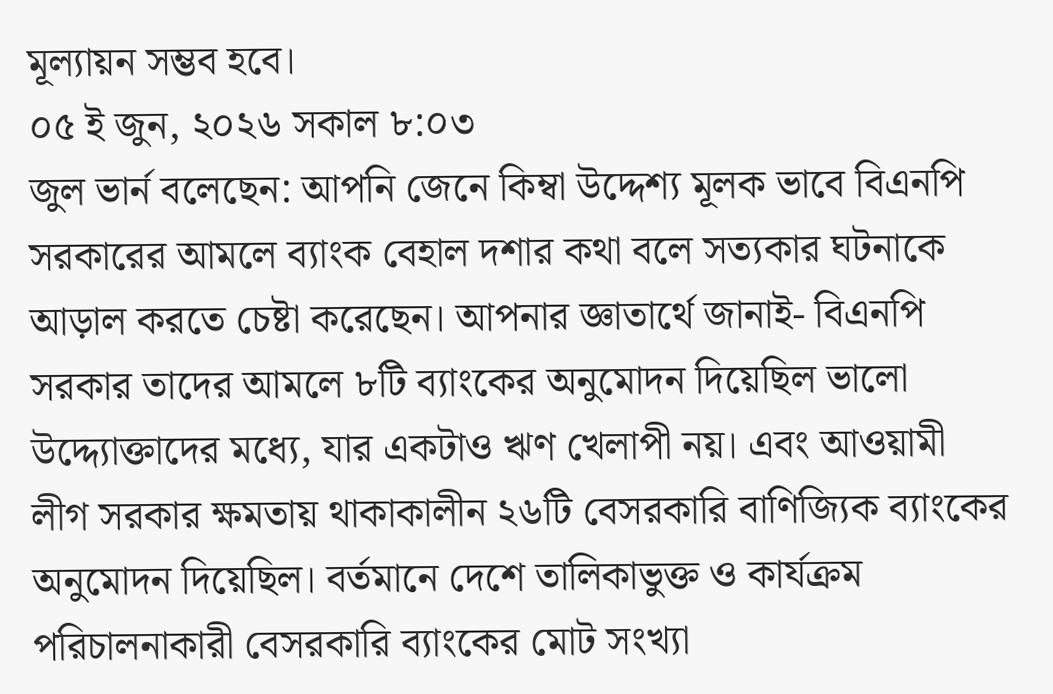মূল্যায়ন সম্ভব হবে।
০৫ ই জুন, ২০২৬ সকাল ৮:০৩
জুল ভার্ন বলেছেন: আপনি জেনে কিম্বা উদ্দেশ্য মূলক ভাবে বিএনপি সরকারের আমলে ব্যাংক বেহাল দশার কথা বলে সত্যকার ঘটনাকে আড়াল করতে চেষ্টা করেছেন। আপনার জ্ঞাতার্থে জানাই- বিএনপি সরকার তাদের আমলে ৮টি ব্যাংকের অনুমোদন দিয়েছিল ভালো উদ্দ্যোক্তাদের মধ্যে, যার একটাও ঋণ খেলাপী নয়। এবং আওয়ামী লীগ সরকার ক্ষমতায় থাকাকালীন ২৬টি বেসরকারি বাণিজ্যিক ব্যাংকের অনুমোদন দিয়েছিল। বর্তমানে দেশে তালিকাভুক্ত ও কার্যক্রম পরিচালনাকারী বেসরকারি ব্যাংকের মোট সংখ্যা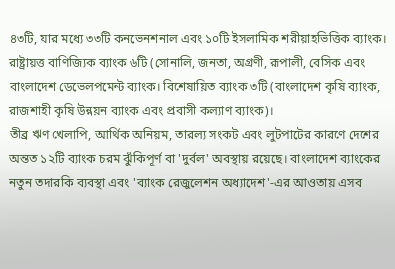৪৩টি, যার মধ্যে ৩৩টি কনভেনশনাল এবং ১০টি ইসলামিক শরীয়াহভিত্তিক ব্যাংক। রাষ্ট্রায়ত্ত বাণিজ্যিক ব্যাংক ৬টি (সোনালি, জনতা, অগ্রণী, রূপালী, বেসিক এবং বাংলাদেশ ডেভেলপমেন্ট ব্যাংক। বিশেষায়িত ব্যাংক ৩টি (বাংলাদেশ কৃষি ব্যাংক, রাজশাহী কৃষি উন্নয়ন ব্যাংক এবং প্রবাসী কল্যাণ ব্যাংক)।
তীব্র ঋণ খেলাপি, আর্থিক অনিয়ম, তারল্য সংকট এবং লুটপাটের কারণে দেশের অন্তত ১২টি ব্যাংক চরম ঝুঁকিপূর্ণ বা 'দুর্বল' অবস্থায় রয়েছে। বাংলাদেশ ব্যাংকের নতুন তদারকি ব্যবস্থা এবং 'ব্যাংক রেজুলেশন অধ্যাদেশ'-এর আওতায় এসব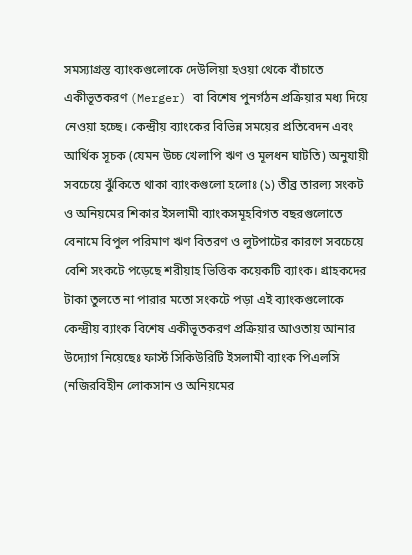সমস্যাগ্রস্ত ব্যাংকগুলোকে দেউলিয়া হওয়া থেকে বাঁচাতে একীভূতকরণ (Merger) বা বিশেষ পুনর্গঠন প্রক্রিয়ার মধ্য দিয়ে নেওয়া হচ্ছে। কেন্দ্রীয় ব্যাংকের বিভিন্ন সময়ের প্রতিবেদন এবং আর্থিক সূচক (যেমন উচ্চ খেলাপি ঋণ ও মূলধন ঘাটতি) অনুযায়ী সবচেয়ে ঝুঁকিতে থাকা ব্যাংকগুলো হলোঃ (১) তীব্র তারল্য সংকট ও অনিয়মের শিকার ইসলামী ব্যাংকসমূহবিগত বছরগুলোতে বেনামে বিপুল পরিমাণ ঋণ বিতরণ ও লুটপাটের কারণে সবচেয়ে বেশি সংকটে পড়েছে শরীয়াহ ভিত্তিক কয়েকটি ব্যাংক। গ্রাহকদের টাকা তুলতে না পারার মতো সংকটে পড়া এই ব্যাংকগুলোকে কেন্দ্রীয় ব্যাংক বিশেষ একীভূতকরণ প্রক্রিয়ার আওতায় আনার উদ্যোগ নিয়েছেঃ ফার্স্ট সিকিউরিটি ইসলামী ব্যাংক পিএলসি (নজিরবিহীন লোকসান ও অনিয়মের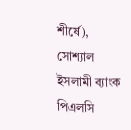শীর্ষে), সোশ্যাল ইসলামী ব্যাংক পিএলসি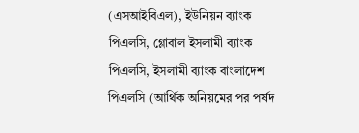(এসআইবিএল), ইউনিয়ন ব্যাংক পিএলসি, গ্লোবাল ইসলামী ব্যাংক পিএলসি, ইসলামী ব্যাংক বাংলাদেশ পিএলসি (আর্থিক অনিয়মের পর পর্ষদ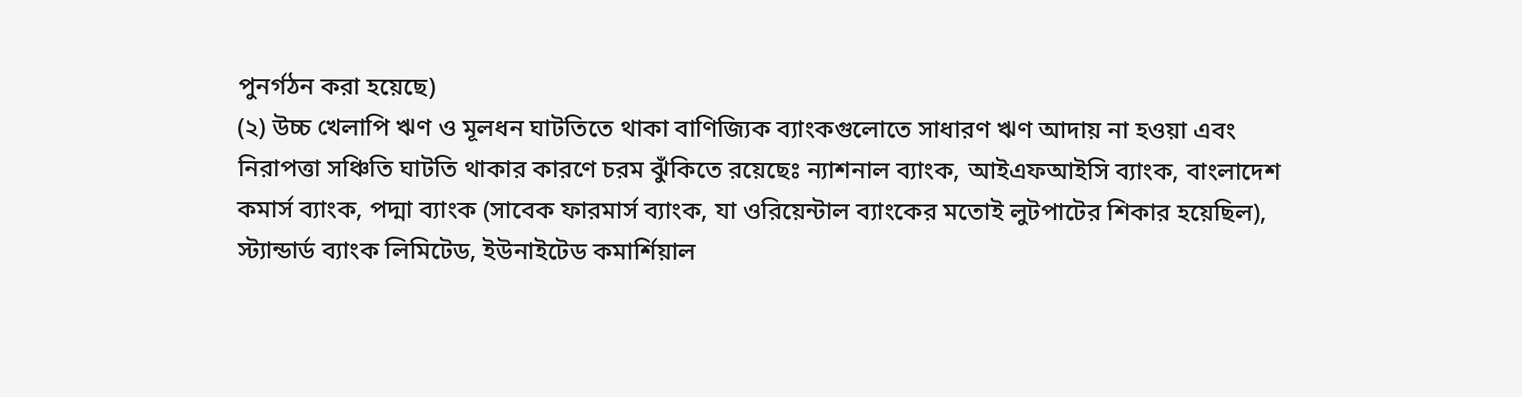পুনর্গঠন করা হয়েছে)
(২) উচ্চ খেলাপি ঋণ ও মূলধন ঘাটতিতে থাকা বাণিজ্যিক ব্যাংকগুলোতে সাধারণ ঋণ আদায় না হওয়া এবং নিরাপত্তা সঞ্চিতি ঘাটতি থাকার কারণে চরম ঝুঁকিতে রয়েছেঃ ন্যাশনাল ব্যাংক, আইএফআইসি ব্যাংক, বাংলাদেশ কমার্স ব্যাংক, পদ্মা ব্যাংক (সাবেক ফারমার্স ব্যাংক, যা ওরিয়েন্টাল ব্যাংকের মতোই লুটপাটের শিকার হয়েছিল), স্ট্যান্ডার্ড ব্যাংক লিমিটেড, ইউনাইটেড কমার্শিয়াল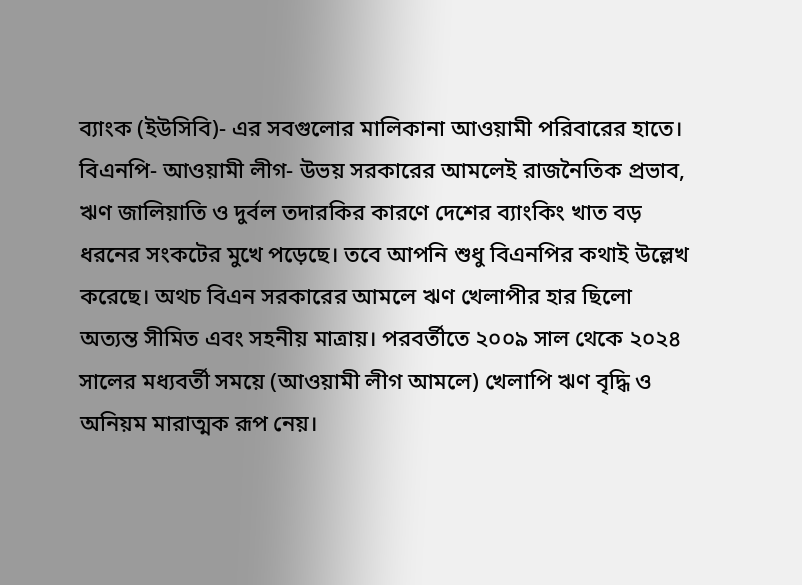ব্যাংক (ইউসিবি)- এর সবগুলোর মালিকানা আওয়ামী পরিবারের হাতে।
বিএনপি- আওয়ামী লীগ- উভয় সরকারের আমলেই রাজনৈতিক প্রভাব, ঋণ জালিয়াতি ও দুর্বল তদারকির কারণে দেশের ব্যাংকিং খাত বড় ধরনের সংকটের মুখে পড়েছে। তবে আপনি শুধু বিএনপির কথাই উল্লেখ করেছে। অথচ বিএন সরকারের আমলে ঋণ খেলাপীর হার ছিলো অত্যন্ত সীমিত এবং সহনীয় মাত্রায়। পরবর্তীতে ২০০৯ সাল থেকে ২০২৪ সালের মধ্যবর্তী সময়ে (আওয়ামী লীগ আমলে) খেলাপি ঋণ বৃদ্ধি ও অনিয়ম মারাত্মক রূপ নেয়।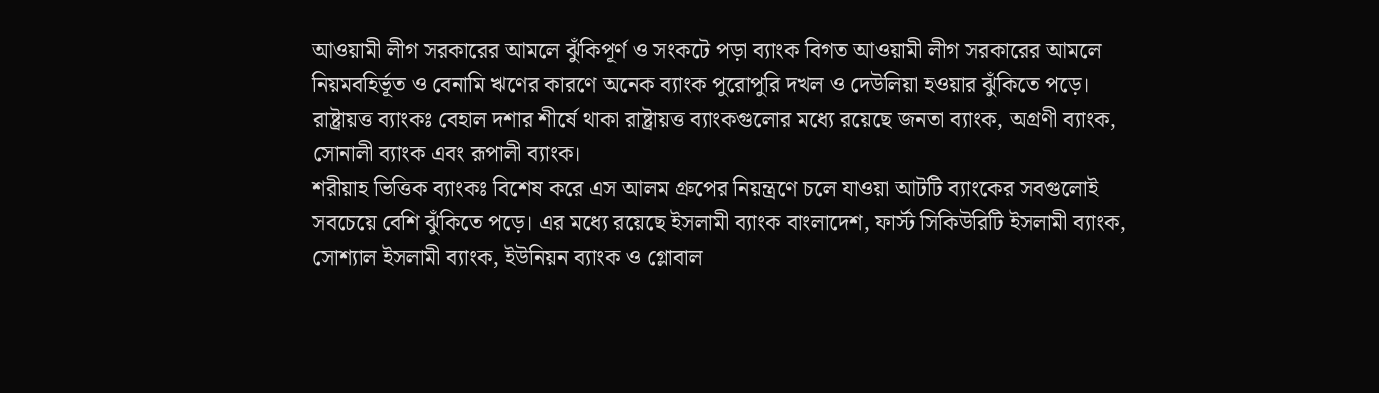আওয়ামী লীগ সরকারের আমলে ঝুঁকিপূর্ণ ও সংকটে পড়া ব্যাংক বিগত আওয়ামী লীগ সরকারের আমলে নিয়মবহির্ভূত ও বেনামি ঋণের কারণে অনেক ব্যাংক পুরোপুরি দখল ও দেউলিয়া হওয়ার ঝুঁকিতে পড়ে। রাষ্ট্রায়ত্ত ব্যাংকঃ বেহাল দশার শীর্ষে থাকা রাষ্ট্রায়ত্ত ব্যাংকগুলোর মধ্যে রয়েছে জনতা ব্যাংক, অগ্রণী ব্যাংক, সোনালী ব্যাংক এবং রূপালী ব্যাংক।
শরীয়াহ ভিত্তিক ব্যাংকঃ বিশেষ করে এস আলম গ্রুপের নিয়ন্ত্রণে চলে যাওয়া আটটি ব্যাংকের সবগুলোই সবচেয়ে বেশি ঝুঁকিতে পড়ে। এর মধ্যে রয়েছে ইসলামী ব্যাংক বাংলাদেশ, ফার্স্ট সিকিউরিটি ইসলামী ব্যাংক, সোশ্যাল ইসলামী ব্যাংক, ইউনিয়ন ব্যাংক ও গ্লোবাল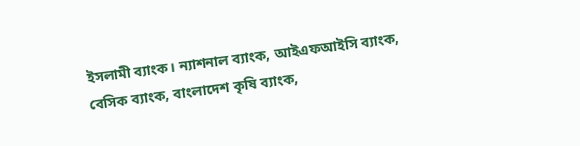ইসলামী ব্যাংক। ন্যাশনাল ব্যাংক, আইএফআইসি ব্যাংক, বেসিক ব্যাংক, বাংলাদেশ কৃষি ব্যাংক,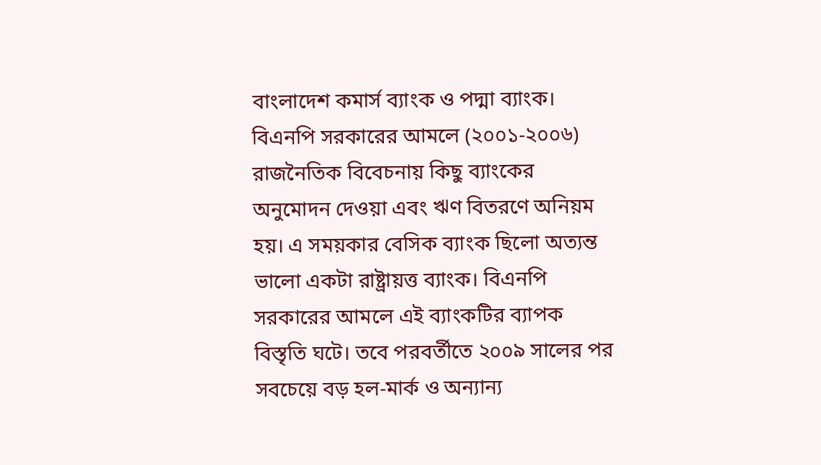বাংলাদেশ কমার্স ব্যাংক ও পদ্মা ব্যাংক।
বিএনপি সরকারের আমলে (২০০১-২০০৬) রাজনৈতিক বিবেচনায় কিছু ব্যাংকের অনুমোদন দেওয়া এবং ঋণ বিতরণে অনিয়ম হয়। এ সময়কার বেসিক ব্যাংক ছিলো অত্যন্ত ভালো একটা রাষ্ট্রায়ত্ত ব্যাংক। বিএনপি সরকারের আমলে এই ব্যাংকটির ব্যাপক বিস্তৃতি ঘটে। তবে পরবর্তীতে ২০০৯ সালের পর সবচেয়ে বড় হল-মার্ক ও অন্যান্য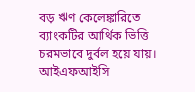বড় ঋণ কেলেঙ্কারিতে ব্যাংকটির আর্থিক ভিত্তি চরমভাবে দুর্বল হয়ে যায়। আইএফআইসি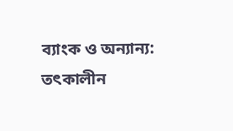ব্যাংক ও অন্যান্য: তৎকালীন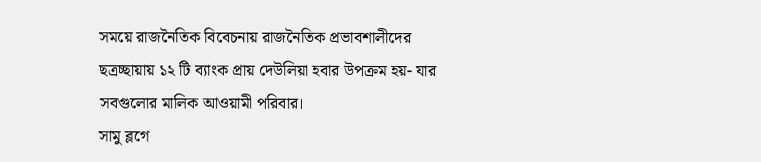সময়ে রাজনৈতিক বিবেচনায় রাজনৈতিক প্রভাবশালীদের ছত্রচ্ছায়ায় ১২ টি ব্যাংক প্রায় দেউলিয়া হবার উপক্রম হয়- যার সবগুলোর মালিক আওয়ামী পরিবার।
সামু ব্লগে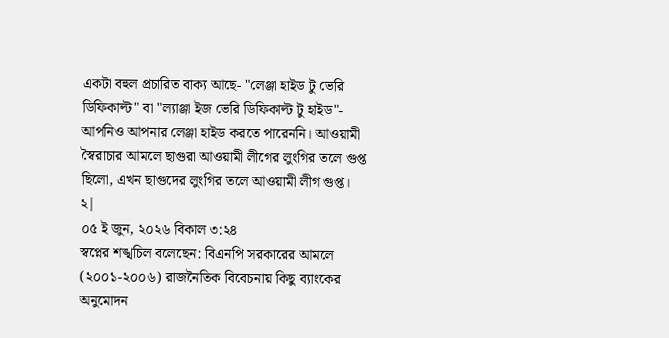একটা বহুল প্রচারিত বাক্য আছে- "লেঞ্জা হাইড টু ভেরি ডিফিকাল্ট" বা "ল্যাঞ্জা ইজ ভেরি ডিফিকাল্ট টু হাইড"- আপনিও আপনার লেঞ্জা হাইড করতে পারেননি। আওয়ামী স্বৈরাচার আমলে ছাগুরা আওয়ামী লীগের লুংগির তলে গুপ্ত ছিলো, এখন ছাগুদের লুংগির তলে আওয়ামী লীগ গুপ্ত।
২|
০৫ ই জুন, ২০২৬ বিকাল ৩:২৪
স্বপ্নের শঙ্খচিল বলেছেন: বিএনপি সরকারের আমলে (২০০১-২০০৬) রাজনৈতিক বিবেচনায় কিছু ব্যাংকের
অনুমোদন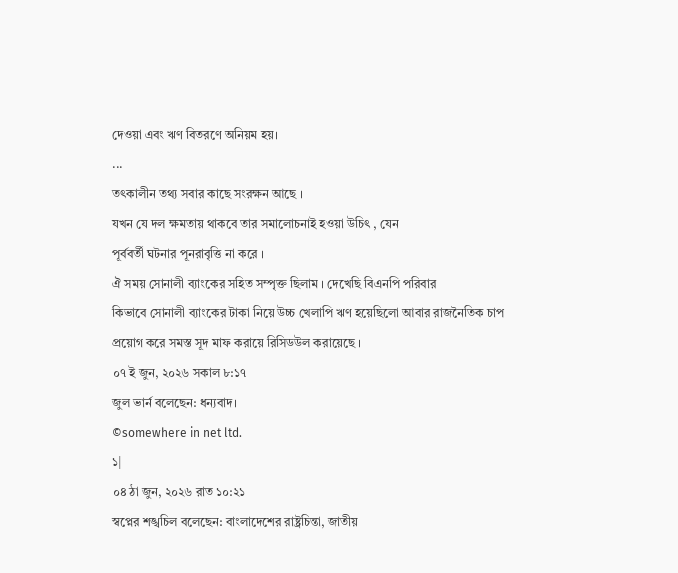দেওয়া এবং ঋণ বিতরণে অনিয়ম হয়।
...
তৎকালীন তথ্য সবার কাছে সংরক্ষন আছে ।
যখন যে দল ক্ষমতায় থাকবে তার সমালোচনাই হওয়া উচিৎ , যেন
পূর্ববর্তী ঘটনার পূনরাবৃত্তি না করে ।
ঐ সময় সোনালী ব্যাংকের সহিত সম্পৃক্ত ছিলাম । দেখেছি বিএনপি পরিবার
কিভাবে সোনালী ব্যাংকের টাকা নিয়ে উচ্চ খেলাপি ঋণ হয়েছিলো আবার রাজনৈতিক চাপ
প্রয়োগ করে সমস্ত সূদ মাফ করায়ে রিসিডউল করায়েছে ।
০৭ ই জুন, ২০২৬ সকাল ৮:১৭
জুল ভার্ন বলেছেন: ধন্যবাদ।
©somewhere in net ltd.
১|
০৪ ঠা জুন, ২০২৬ রাত ১০:২১
স্বপ্নের শঙ্খচিল বলেছেন: বাংলাদেশের রাষ্ট্রচিন্তা, জাতীয়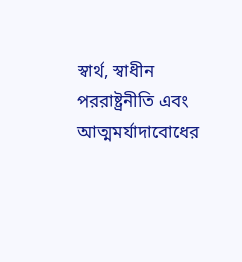স্বার্থ, স্বাধীন পররাষ্ট্রনীতি এবং
আত্মমর্যাদাবোধের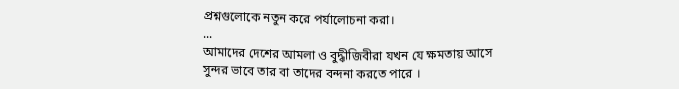প্রশ্নগুলোকে নতুন করে পর্যালোচনা করা।
...
আমাদের দেশের আমলা ও বুদ্ধীজিবীরা যখন যে ক্ষমতায় আসে
সুন্দর ভাবে তার বা তাদের বন্দনা করতে পারে ।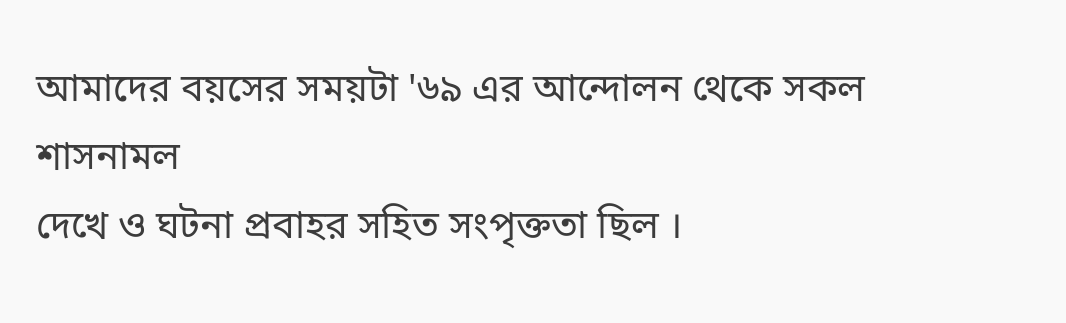আমাদের বয়সের সময়টা '৬৯ এর আন্দোলন থেকে সকল শাসনামল
দেখে ও ঘটনা প্রবাহর সহিত সংপৃক্ততা ছিল ।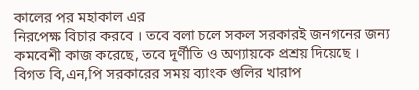কালের পর মহাকাল এর
নিরপেক্ষ বিচার করবে । তবে বলা চলে সকল সরকারই জনগনের জন্য
কমবেশী কাজ করেছে, তবে দূর্ণীতি ও অণ্যায়কে প্রশ্রয় দিয়েছে ।
বিগত বি,এন,পি সরকারের সময় ব্যাংক গুলির খারাপ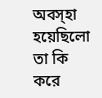অবস্হা হয়েছিলো
তা কি করে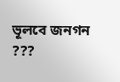ভূলবে জনগন ???